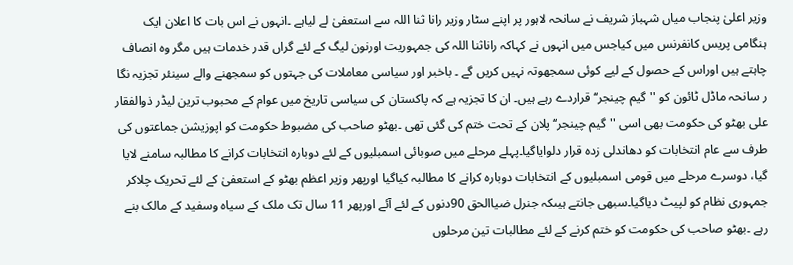وزیر اعلیٰ پنجاب میاں شہباز شریف نے سانحہ لاہور پر اپنے سٹار وزیر رانا ثنا اللہ سے استعفیٰ لے لیاہے ۔انہوں نے اس بات کا اعلان ایک ہنگامی پریس کانفرنس میں کیاجس میں انہوں نے کہاکہ راناثنا اللہ کی جمہوریت اورنون لیگ کے لئے گراں قدر خدمات ہیں مگر وہ انصاف چاہتے ہیں اوراس کے حصول کے لیے کوئی سمجھوتہ نہیں کریں گے ۔ باخبر اور سیاسی معاملات کی جہتوں کو سمجھنے والے سینئر تجزیہ نگا ر سانحہ ماڈل ٹائون کو ''گیم چینجر‘‘ قراردے رہے ہیں۔ ان کا تجزیہ ہے کہ پاکستان کی سیاسی تاریخ میں عوام کے محبوب ترین لیڈر ذوالفقار علی بھٹو کی حکومت بھی اسی ''گیم چینجر‘‘پلان کے تحت ختم کی گئی تھی ۔بھٹو صاحب کی مضبوط حکومت کو اپوزیشن جماعتوں کی طرف سے عام انتخابات کو دھاندلی زدہ قرار دلوایاگیا۔پہلے مرحلے میں صوبائی اسمبلیوں کے لئے دوبارہ انتخابات کرانے کا مطالبہ سامنے لایا گیا، دوسرے مرحلے میں قومی اسمبلیوں کے انتخابات دوبارہ کرانے کا مطالبہ کیاگیا اورپھر وزیر اعظم بھٹو کے استعفیٰ کے لئے تحریک چلاکر جمہوری نظام کو لپیٹ دیاگیا۔سبھی جانتے ہیںکہ جنرل ضیاالحق 90دنوں کے لئے آئے اورپھر 11 سال تک ملک کے سیاہ وسفید کے مالک بنے رہے ۔بھٹو صاحب کی حکومت کو ختم کرنے کے لئے مطالبات تین مرحلوں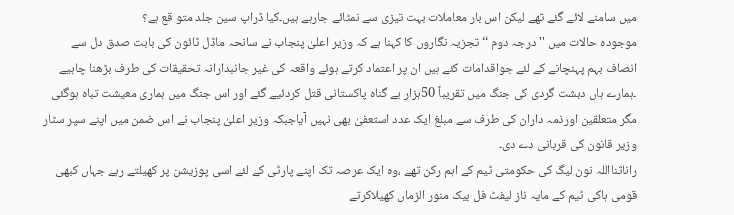میں سامنے لائے گئے تھے لیکن اس بار معاملات بہت تیزی سے نمٹائے جارہے ہیں۔کیا ڈراپ سین جلد متو قع ہے؟
موجودہ حالات میں ''درجہ دوم ‘‘ تجزیہ نگاروں کا کہنا ہے کہ وزیر اعلیٰ پنجاب نے سانحہ ماڈل ٹائون کی بابت صدق دل سے انصاف بہم پہنچانے کے لئے جواقدامات کئے ہیں ان پر اعتماد کرتے ہوئے واقعہ کی غیر جانبدارانہ تحقیقات کی طرف بڑھنا چاہیے ۔ہمارے ہاں دہشت گردی کی جنگ میں تقریباً 50ہزار بے گناہ پاکستانی قتل کردئیے گئے اور اس جنگ میں ہماری معیشت تباہ ہوگئی مگر متعلقین اورذمہ داران کی طرف سے مبلغ ایک عدد استعفیٰ بھی نہیں آیاجبکہ وزیر اعلیٰ پنجاب نے اس ضمن میں اپنے سپر سٹار وزیر قانون کی قربانی دے دی۔
راناثنااللہ نون لیگ کی حکومتی ٹیم کے اہم رکن تھے ،وہ ایک عرصہ تک اپنے پارٹی کے لئے اسی پوزیشن پر کھیلتے رہے جہاں کبھی قومی ہاکی ٹیم کے مایہ ناز لیفٹ فل بیک منور الزماں کھیلاکرتے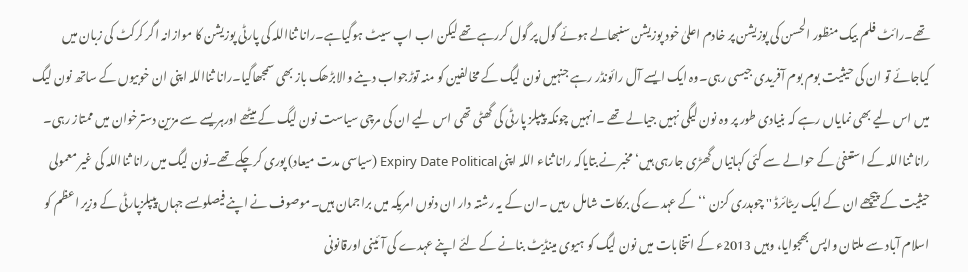تھے۔رائٹ فلم بیک منظور الحسن کی پوزیشن پر خادم اعلیٰ خود پوزیشن سنبھالے ہوئے گول پر گول کررہے تھے لیکن اب اپ سیٹ ہوگیاہے۔رانا ثنااللہ کی پارٹی پوزیشن کا موازانہ اگر کرکٹ کی زبان میں کیاجائے تو ان کی حیثیت بوم بوم آفریدی جیسی رہی۔وہ ایک ایسے آل رائونڈر رہے جنہیں نون لیگ کے مخالفین کو منہ توڑجواب دینے والابڑھک باز بھی سمجھاگیا۔رانا ثنااللہ اپنی ان خوبیوں کے ساتھ نون لیگ میں اس لیے بھی نمایاں رہے کہ بنیادی طور پر وہ نون لیگی نہیں جیالے تھے ۔انہیں چونکہ پیپلز پارٹی کی گھٹی تھی اس لیے ان کی مرچی سیاست نون لیگ کے میٹھے اورہریسے سے مزین دسترخوان میں ممتاز رہی۔
رانا ثنااللہ کے استعفیٰ کے حوالے سے کئی کہانیاں گھڑی جارہی ہیں‘ مخبر نے بتایاکہ رانا ثناء اللہ اپنی Expiry Date Political (سیاسی مدت میعاد) پوری کرچکے تھے۔نون لیگ میں رانا ثنااللہ کی غیر معمولی حیثیت کے پیچھے ان کے ایک ریٹائرڈ '' چوہدری کزن ‘‘ کے عہدے کی برکات شامل رہیں ۔ان کے یہ رشتہ دار ان دنوں امریکہ میں براجمان ہیں۔موصوف نے اپنے فیصلوںسے جہاں پیپلزپارٹی کے وزیر اعظم کو اسلام آباد سے ملتان واپس بھجوایا، وہیں 2013ء کے انتخابات میں نون لیگ کو ہیوی مینڈیٹ بنانے کے لئے اپنے عہدے کی آئینی اورقانونی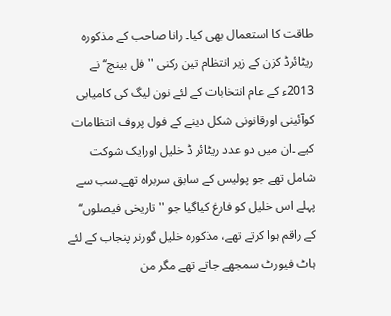طاقت کا استعمال بھی کیا۔ رانا صاحب کے مذکورہ ریٹائرڈ کزن کے زیر انتظام تین رکنی ''فل بینچ‘‘ نے 2013ء کے عام انتخابات کے لئے نون لیگ کی کامیابی کوآئینی اورقانونی شکل دینے کے فول پروف انتظامات کیے ۔ان میں دو عدد ریٹائر ڈ خلیل اورایک شوکت شامل تھے جو پولیس کے سابق سربراہ تھے۔سب سے پہلے اس خلیل کو فارغ کیاگیا جو ''تاریخی فیصلوں‘‘ کے راقم ہوا کرتے تھے، مذکورہ خلیل گورنر پنجاب کے لئے ہاٹ فیورٹ سمجھے جاتے تھے مگر من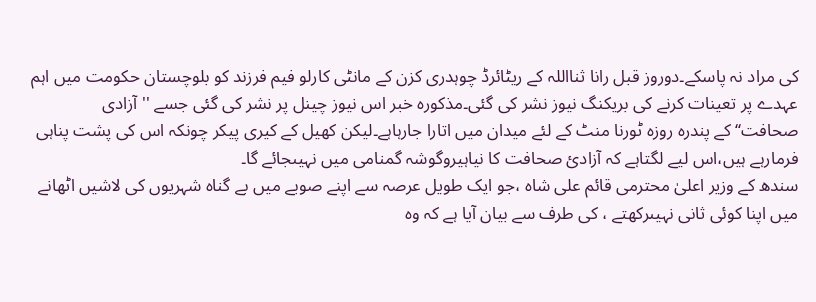کی مراد نہ پاسکے۔دوروز قبل رانا ثنااللہ کے ریٹائرڈ چوہدری کزن کے مانٹی کارلو فیم فرزند کو بلوچستان حکومت میں اہم عہدے پر تعینات کرنے کی بریکنگ نیوز نشر کی گئی۔مذکورہ خبر اس نیوز چینل پر نشر کی گئی جسے ''آزادی صحافت‘‘کے پندرہ روزہ ٹورنا منٹ کے لئے میدان میں اتارا جارہاہے۔لیکن کھیل کے کیری پیکر چونکہ اس کی پشت پناہی فرمارہے ہیں،اس لیے لگتاہے کہ آزادیٔ صحافت کا نیاہیروگوشہ گمنامی میں نہیںجائے گا۔
سندھ کے وزیر اعلیٰ محترمی قائم علی شاہ ،جو ایک طویل عرصہ سے اپنے صوبے میں بے گناہ شہریوں کی لاشیں اٹھانے میں اپنا کوئی ثانی نہیںرکھتے ، کی طرف سے بیان آیا ہے کہ وہ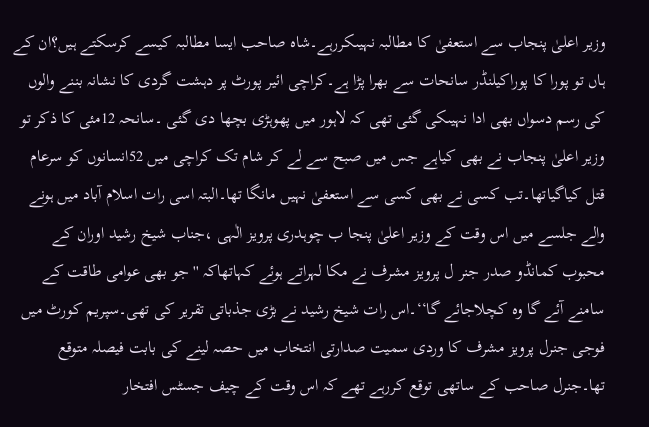وزیر اعلیٰ پنجاب سے استعفیٰ کا مطالبہ نہیںکررہے۔شاہ صاحب ایسا مطالبہ کیسے کرسکتے ہیں؟ان کے ہاں تو پورا کا پوراکیلنڈر سانحات سے بھرا پڑا ہے۔کراچی ائیر پورٹ پر دہشت گردی کا نشانہ بننے والوں کی رسم دسواں بھی ادا نہیںکی گئی تھی کہ لاہور میں پھوہڑی بچھا دی گئی ۔سانحہ 12مئی کا ذکر تو وزیر اعلیٰ پنجاب نے بھی کیاہے جس میں صبح سے لے کر شام تک کراچی میں 52انسانوں کو سرعام قتل کیاگیاتھا۔تب کسی نے بھی کسی سے استعفیٰ نہیں مانگا تھا۔البتہ اسی رات اسلام آباد میں ہونے والے جلسے میں اس وقت کے وزیر اعلیٰ پنجا ب چوہدری پرویز الٰہی ،جناب شیخ رشید اوران کے محبوب کمانڈو صدر جنر ل پرویز مشرف نے مکا لہراتے ہوئے کہاتھاکہ ''جو بھی عوامی طاقت کے سامنے آئے گا وہ کچلاجائے گا‘‘۔اس رات شیخ رشید نے بڑی جذباتی تقریر کی تھی۔سپریم کورٹ میں فوجی جنرل پرویز مشرف کا وردی سمیت صدارتی انتخاب میں حصہ لینے کی بابت فیصلہ متوقع تھا۔جنرل صاحب کے ساتھی توقع کررہے تھے کہ اس وقت کے چیف جسٹس افتخار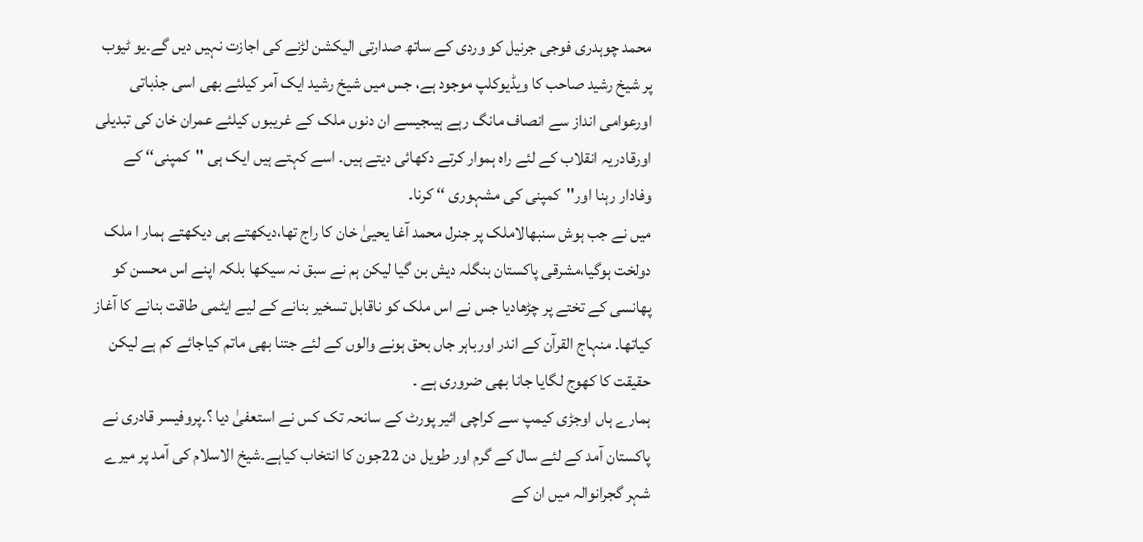محمد چوہدری فوجی جرنیل کو وردی کے ساتھ صدارتی الیکشن لڑنے کی اجازت نہیں دیں گے۔یو ٹیوب پر شیخ رشید صاحب کا ویڈیوکلپ موجود ہے، جس میں شیخ رشید ایک آمر کیلئے بھی اسی جذباتی اورعوامی انداز سے انصاف مانگ رہے ہیںجیسے ان دنوں ملک کے غریبوں کیلئے عمران خان کی تبدیلی اورقادریہ انقلاب کے لئے راہ ہموار کرتے دکھائی دیتے ہیں۔ اسے کہتے ہیں ایک ہی ''کمپنی‘‘ کے وفادار رہنا اور''کمپنی کی مشہوری ‘‘ کرنا۔
میں نے جب ہوش سنبھالاملک پر جنرل محمد آغا یحییٰ خان کا راج تھا،دیکھتے ہی دیکھتے ہمار ا ملک دولخت ہوگیا،مشرقی پاکستان بنگلہ دیش بن گیا لیکن ہم نے سبق نہ سیکھا بلکہ اپنے اس محسن کو پھانسی کے تختے پر چڑھادیا جس نے اس ملک کو ناقابل تسخیر بنانے کے لیے ایٹمی طاقت بنانے کا آغاز کیاتھا۔ منہاج القرآن کے اندر اورباہر جاں بحق ہونے والوں کے لئے جتنا بھی ماتم کیاجائے کم ہے لیکن حقیقت کا کھوج لگایا جانا بھی ضروری ہے ۔
ہمارے ہاں اوجڑی کیمپ سے کراچی ائیر پورٹ کے سانحہ تک کس نے استعفیٰ دیا ؟۔پروفیسر قادری نے پاکستان آمد کے لئے سال کے گرم اور طویل دن 22جون کا انتخاب کیاہے۔شیخ الاسلام کی آمد پر میرے شہر گجرانوالہ میں ان کے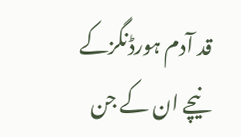قد آدم ہورڈنگزکے نیچے ان کے جن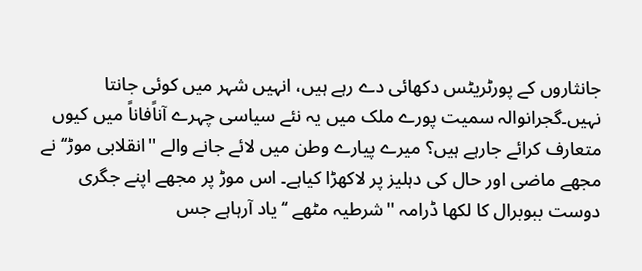جانثاروں کے پورٹریٹس دکھائی دے رہے ہیں، انہیں شہر میں کوئی جانتا نہیں۔گجرانوالہ سمیت پورے ملک میں یہ نئے سیاسی چہرے آناًفاناً میں کیوں متعارف کرائے جارہے ہیں؟ میرے پیارے وطن میں لائے جانے والے ''انقلابی موڑ‘‘ نے مجھے ماضی اور حال کی دہلیز پر لاکھڑا کیاہے۔ اس موڑ پر مجھے اپنے جگری دوست ببوبرال کا لکھا ڈرامہ ''شرطیہ مٹھے ‘‘ یاد آرہاہے جس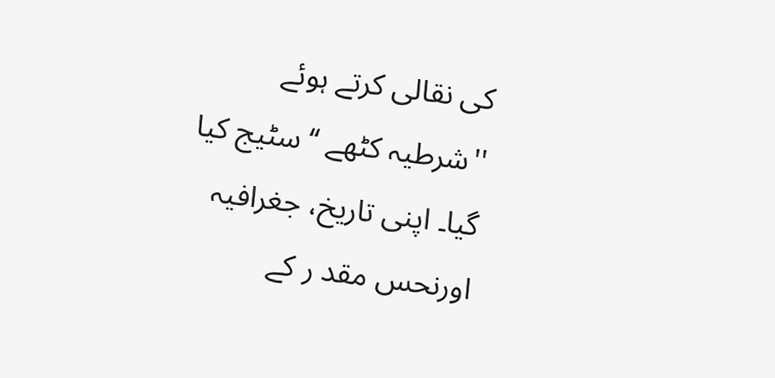کی نقالی کرتے ہوئے ''شرطیہ کٹھے ‘‘ سٹیج کیا گیا۔ اپنی تاریخ، جغرافیہ اورنحس مقد ر کے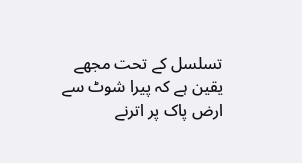تسلسل کے تحت مجھے یقین ہے کہ پیرا شوٹ سے ارض پاک پر اترنے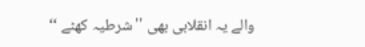والے یہ انقلابی بھی ''شرطیہ کھٹے ‘‘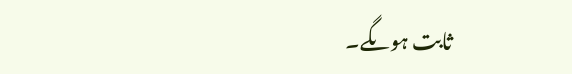ثابت ہوںگے۔